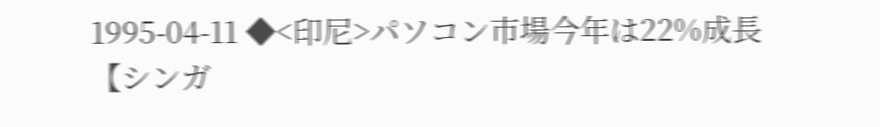1995-04-11 ◆<印尼>パソコン市場今年は22%成長 【シンガ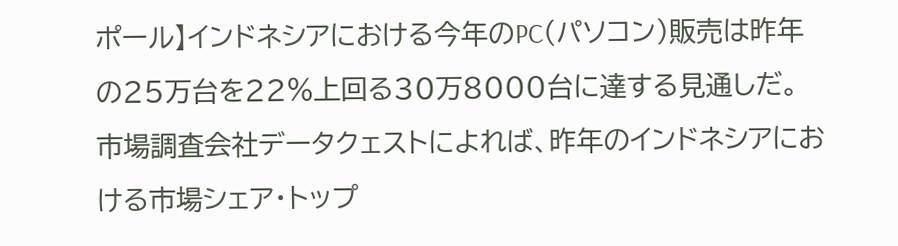ポール】インドネシアにおける今年のPC(パソコン)販売は昨年の25万台を22%上回る30万8000台に達する見通しだ。 市場調査会社データクェストによれば、昨年のインドネシアにおける市場シェア・トップ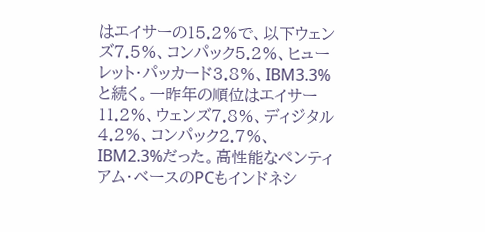はエイサーの15.2%で、以下ウェンズ7.5%、コンパック5.2%、ヒューレット・パッカード3.8%、IBM3.3%と続く。一昨年の順位はエイサー11.2%、ウェンズ7.8%、ディジタル4.2%、コンパック2.7%、IBM2.3%だった。高性能なペンティアム・ベースのPCもインドネシ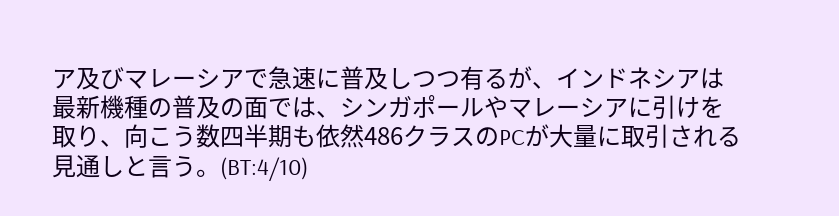ア及びマレーシアで急速に普及しつつ有るが、インドネシアは最新機種の普及の面では、シンガポールやマレーシアに引けを取り、向こう数四半期も依然486クラスのPCが大量に取引される見通しと言う。(BT:4/10)